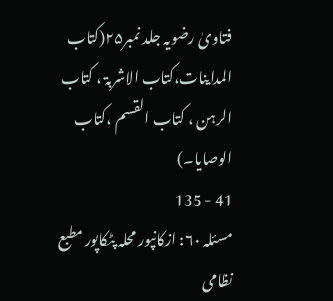فتاویٰ رضویہ جلد نمبر۲۵(کتاب المداینات،کتاب الاشربۃ ، کتاب الرہن ، کتاب القسم ،کتاب الوصایا۔)
41 - 135
مسئلہ ۶۰: ازکانپور محلہ پٹکاپور مطبع نظامی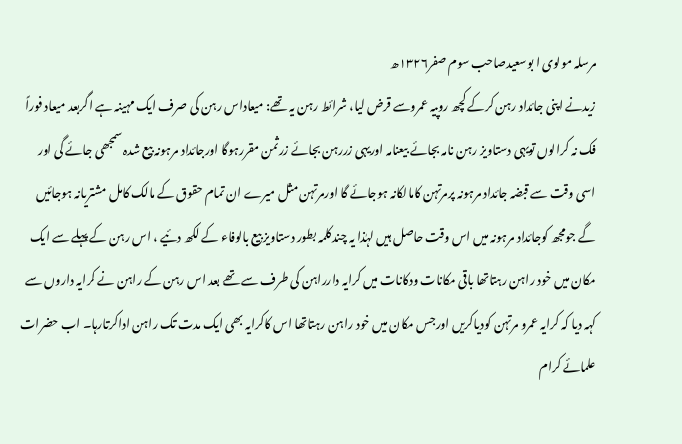مرسلہ مولوی ا بوسعیدصاحب سوم صفر۱۳۲۶ھ
زیدنے اپنی جائداد رہن کرکے کچھ روپیہ عمروسے قرض لیا، شرائط رہن یہ تھے: میعاداس رہن کی صرف ایک مہینہ ہے اگربعد میعاد فوراً فک نہ کرالوں تویہی دستاویز رہن نامہ بجائے بیعنامہ اوریہی زررہن بجائے زرثمن مقررہوگا اورجائداد مرہونہ بیع شدہ سمجھی جائے گی اور اسی وقت سے قبضہ جائداد مرہونہ پرمرتہن کامالکانہ ہوجائے گا اورمرتہن مثل میرے ان تمام حقوق کے مالک کامل مشتریانہ ہوجائیں گے جومجھ کوجائداد مرہونہ میں اس وقت حاصل ہیں لہٰذا یہ چندکلمہ بطور دستاویز بیع بالوفاء کے لکھ دئیے ، اس رہن کے پہلے سے ایک مکان میں خود راہن رہتاتھا باقی مکانات ودکانات میں کرایہ دارراہن کی طرف سے تھے بعد اس رہن کے راہن نے کرایہ داروں سے کہہ دیا کہ کرایہ عمرو مرتہن کودیاکریں اورجس مکان میں خود راہن رہتاتھا اس کاکرایہ بھی ایک مدت تک راہن اداکرتارہا۔ اب حضرات علمائے کرام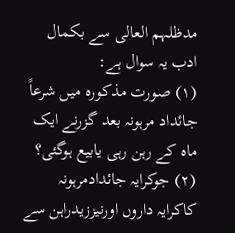مدظلہم العالی سے بکمال ادب یہ سوال ہے:
(۱) صورت مذکورہ میں شرعاً جائداد مرہونہ بعد گزرنے ایک ماہ کے رہن رہی یابیع ہوگئی؟
(۲) جوکرایہ جائدادمرہونہ کاکرایہ داروں اورنیززیدراہن سے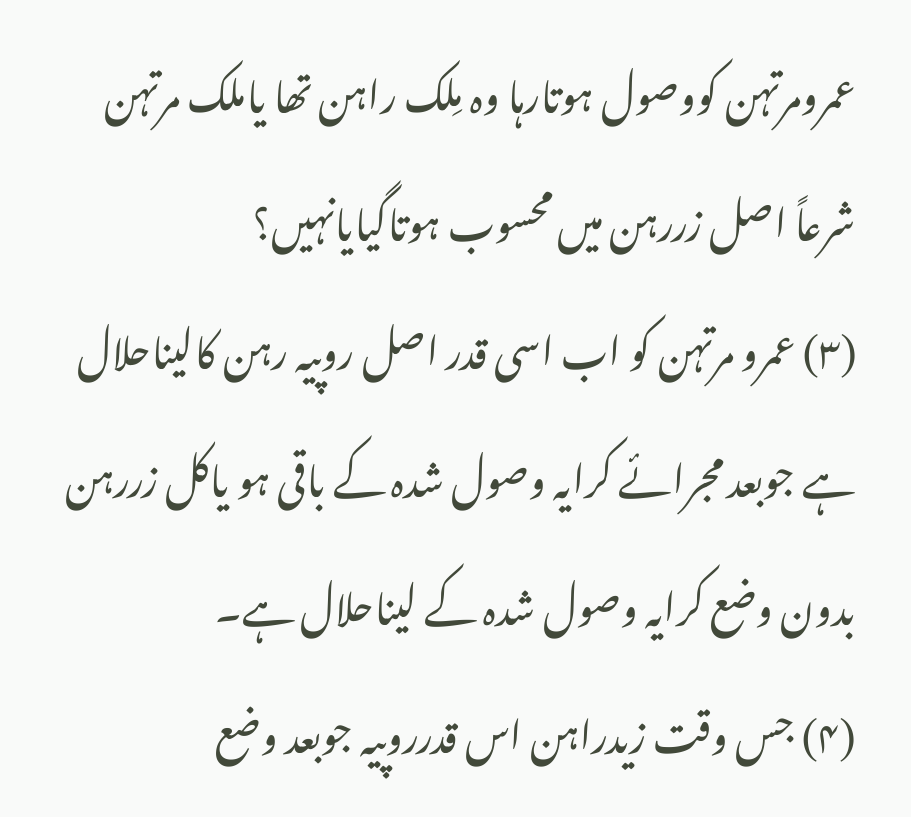عمرومرتہن کووصول ہوتارہا وہ مِلک راہن تھا یاملک مرتہن شرعاً اصل زررہن میں محسوب ہوتاگیایانہیں؟
(۳) عمرو مرتہن کو اب اسی قدر اصل روپیہ رہن کالیناحلال ہے جوبعد مجرائے کرایہ وصول شدہ کے باقی ہو یاکل زررہن بدون وضع کرایہ وصول شدہ کے لیناحلال ہے۔
(۴) جس وقت زیدراہن اس قدرروپیہ جوبعد وضع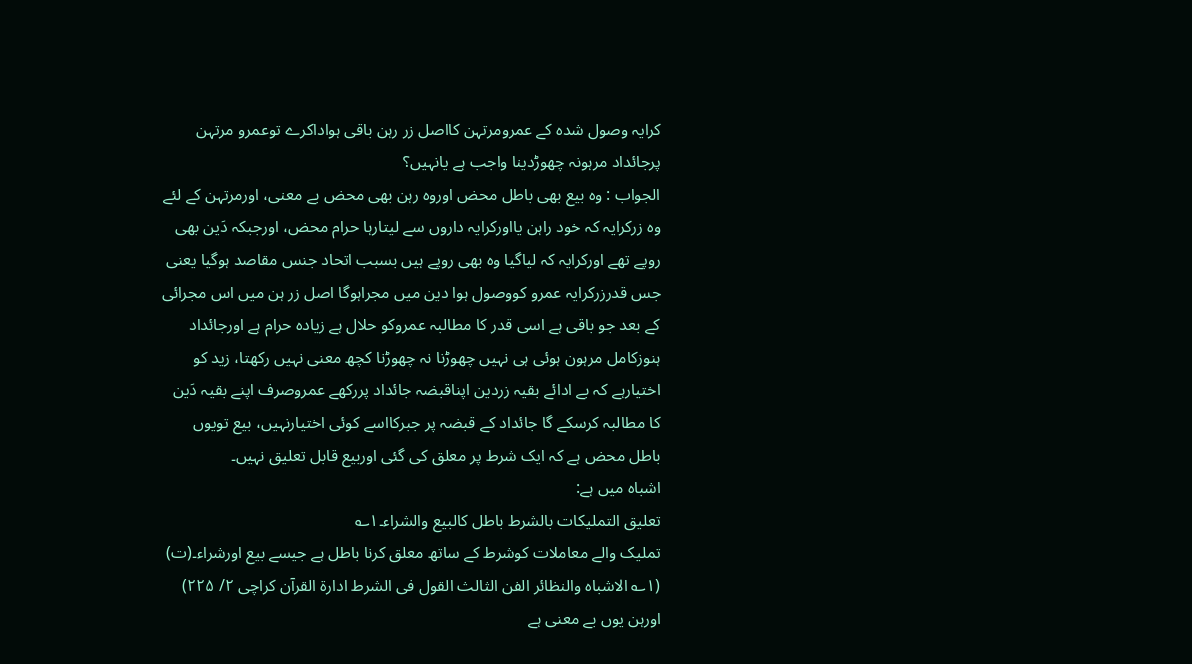کرایہ وصول شدہ کے عمرومرتہن کااصل زر رہن باقی ہواداکرے توعمرو مرتہن پرجائداد مرہونہ چھوڑدینا واجب ہے یانہیں؟
الجواب : وہ بیع بھی باطل محض اوروہ رہن بھی محض بے معنی، اورمرتہن کے لئے وہ زرکرایہ کہ خود راہن یااورکرایہ داروں سے لیتارہا حرام محض، اورجبکہ دَین بھی روپے تھے اورکرایہ کہ لیاگیا وہ بھی روپے ہیں بسبب اتحاد جنس مقاصد ہوگیا یعنی جس قدرزرکرایہ عمرو کووصول ہوا دین میں مجراہوگا اصل زر ہن میں اس مجرائی کے بعد جو باقی ہے اسی قدر کا مطالبہ عمروکو حلال ہے زیادہ حرام ہے اورجائداد ہنوزکامل مرہون ہوئی ہی نہیں چھوڑنا نہ چھوڑنا کچھ معنی نہیں رکھتا، زید کو اختیارہے کہ بے ادائے بقیہ زردین اپناقبضہ جائداد پررکھے عمروصرف اپنے بقیہ دَین کا مطالبہ کرسکے گا جائداد کے قبضہ پر جبرکااسے کوئی اختیارنہیں، بیع تویوں باطل محض ہے کہ ایک شرط پر معلق کی گئی اوربیع قابل تعلیق نہیں۔
اشباہ میں ہے:
تعلیق التملیکات بالشرط باطل کالبیع والشراء۔۱؎
تملیک والے معاملات کوشرط کے ساتھ معلق کرنا باطل ہے جیسے بیع اورشراء۔(ت)
(۱؎ الاشباہ والنظائر الفن الثالث القول فی الشرط ادارۃ القرآن کراچی ۲/ ۲۲۵)
اورہن یوں بے معنی ہے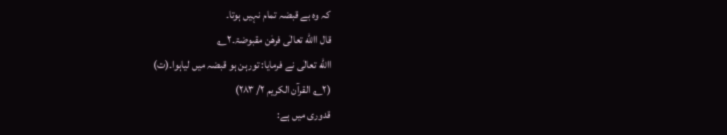کہ وہ بے قبضہ تمام نہیں ہوتا۔
قال االله تعالٰی فرھٰن مقبوضۃ۔۲؎
االله تعالٰی نے فرمایا: تورہن ہو قبضہ میں لیاہوا۔(ت)
(۲؎ القرآن الکریم ۲/ ۲۸۳)
قدوری میں ہے: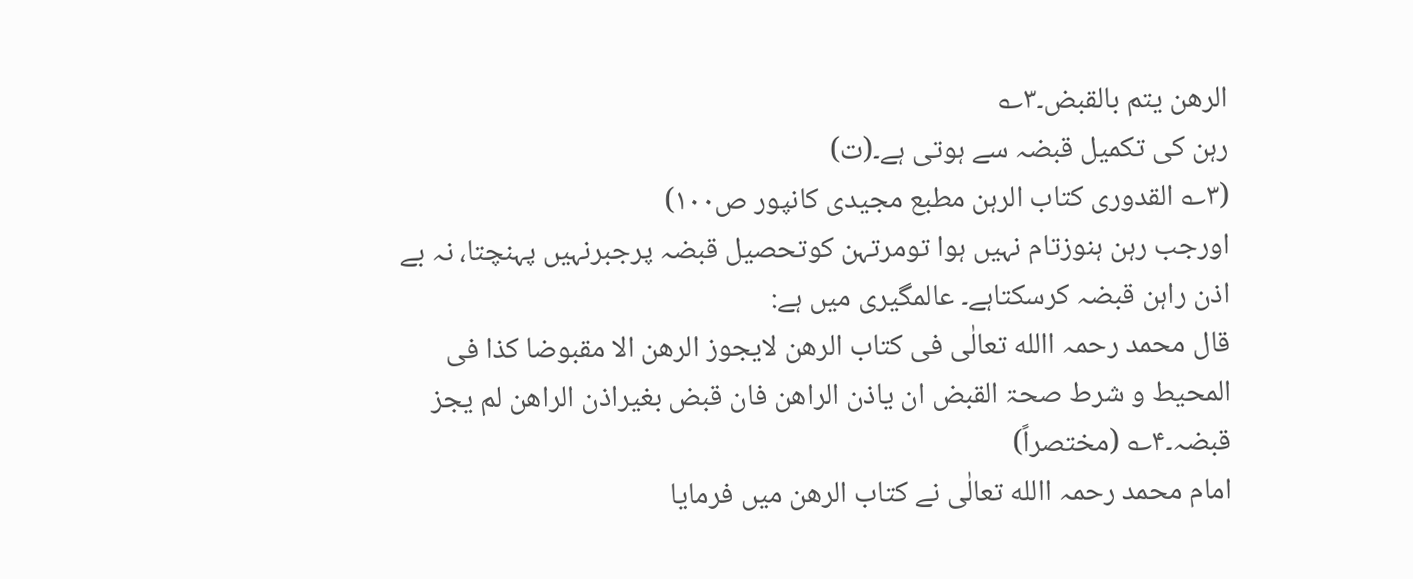الرھن یتم بالقبض۔۳؎
رہن کی تکمیل قبضہ سے ہوتی ہے۔(ت)
(۳؎ القدوری کتاب الرہن مطبع مجیدی کانپور ص۱۰۰)
اورجب رہن ہنوزتام نہیں ہوا تومرتہن کوتحصیل قبضہ پرجبرنہیں پہنچتا، نہ بے اذن راہن قبضہ کرسکتاہے۔ عالمگیری میں ہے:
قال محمد رحمہ االله تعالٰی فی کتاب الرھن لایجوز الرھن الا مقبوضا کذا فی المحیط و شرط صحۃ القبض ان یاذن الراھن فان قبض بغیراذن الراھن لم یجز قبضہ۔۴؎ (مختصراً)
امام محمد رحمہ االله تعالٰی نے کتاب الرھن میں فرمایا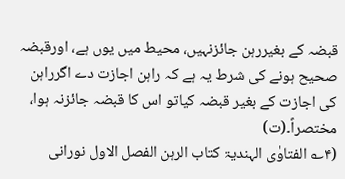قبضہ کے بغیررہن جائزنہیں، محیط میں یوں ہے، اورقبضہ صحیح ہونے کی شرط یہ ہے کہ راہن اجازت دے اگرراہن کی اجازت کے بغیر قبضہ کیاتو اس کا قبضہ جائزنہ ہوا، مختصراً۔(ت)
(۴؎ الفتاوٰی الہندیۃ کتاب الرہن الفصل الاول نورانی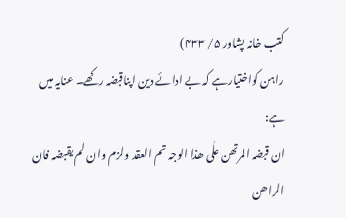کتب خانہ پشاور ۵/ ۴۳۳)
راہن کواختیارہے کہ بے ادائے دین اپناقبضہ رکھے۔ عنایہ میں ہے:
ان قبضہ المرتھن علٰی ھذا الوجہ تم العقد ولزم وان لم یقبضہ فان الراھن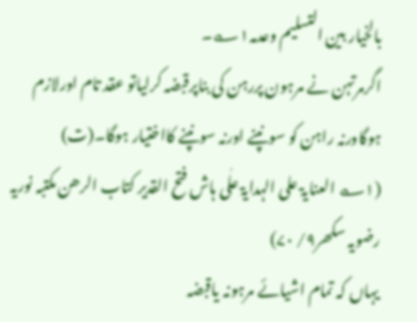بالخیار بین التسلیم وعدمہ۱؎۔
اگرمرتہن نے مرہون پررہن کی بناپرقبضہ کرلیاتو عقد تام اورلازم ہوگاورنہ راہن کو سونپنے اورنہ سونپنے کااختیار ہوگا۔(ت)
(۱؎ العنایۃ علی الہدایۃ علٰی ہاش فتح القدیر کتاب الرھن مکتبہ نوریہ رضویہ سکھر۹/ ۷۰)
یہاں کہ تمام اشیائے مرہونہ یاقبضہ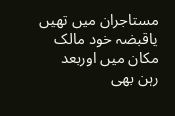مستاجران میں تھیں یاقبضہ خود مالک مکان میں اوربعد رہن بھی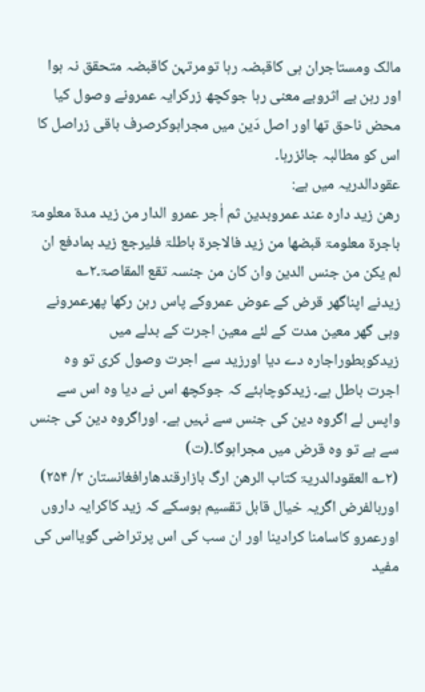مالک ومستاجران ہی کاقبضہ رہا تومرتہن کاقبضہ متحقق نہ ہوا اور رہن بے اثروبے معنی رہا جوکچھ زرکرایہ عمرونے وصول کیا محض ناحق تھا اور اصل دَین میں مجراہوکرصرف باقی زراصل کا اس کو مطالبہ جائزرہا۔
عقودالدریہ میں ہے:
رھن زید دارہ عند عمروبدین ثم اٰجر عمرو الدار من زید مدۃ معلومۃ باجرۃ معلومۃ قبضھا من زید فالاجرۃ باطلۃ فلیرجع زید بمادفع ان لم یکن من جنس الدین وان کان من جنسہ تقع المقاصۃ۔۲؎
زیدنے اپناگھر قرض کے عوض عمروکے پاس رہن رکھا پھرعمرونے وہی گھر معین مدت کے لئے معین اجرت کے بدلے میں زیدکوبطوراجارہ دے دیا اورزید سے اجرت وصول کری تو وہ اجرت باطل ہے۔ زیدکوچاہئے کہ جوکچھ اس نے دیا وہ اس سے واپس لے اگروہ دین کی جنس سے نہیں ہے۔ اوراگروہ دین کی جنس سے ہے تو وہ قرض میں مجراہوگا۔(ت)
(۲؎ العقودالدریۃ کتاب الرھن ارگ بازارقندھارافغانستان ۲/ ۲۵۴)
اوربالفرض اگریہ خیال قابل تقسیم ہوسکے کہ زید کاکرایہ داروں اورعمرو کاسامنا کرادینا اور ان سب کی اس پرتراضی گویااس کی مفید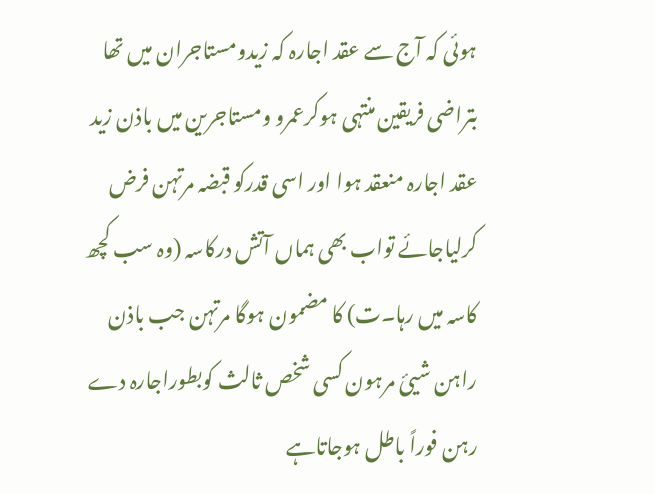ہوئی کہ آج سے عقد اجارہ کہ زیدومستاجران میں تھا بتراضی فریقین منتہی ہوکرعمرو ومستاجرین میں باذن زید عقد اجارہ منعقد ہوا اور اسی قدرکو قبضہ مرتہن فرض کرلیاجائے تواب بھی ہماں آتش درکاسہ (وہ سب کچھ کاسہ میں رہا۔ت) کا مضمون ہوگا مرتہن جب باذن راہن شیئ مرہون کسی شخص ثالث کوبطوراجارہ دے رہن فوراً باطل ہوجاتاہے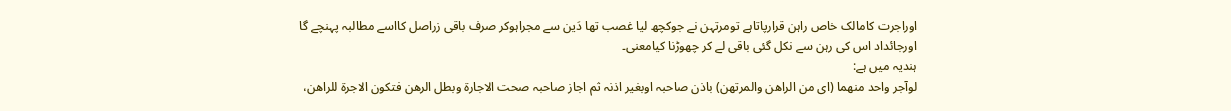اوراجرت کامالک خاص راہن قرارپاتاہے تومرتہن نے جوکچھ لیا غصب تھا دَین سے مجراہوکر صرف باقی زراصل کااسے مطالبہ پہنچے گا اورجائداد اس کی رہن سے نکل گئی باقی لے کر چھوڑنا کیامعنی۔
ہندیہ میں ہے:
لوآجر واحد منھما (ای من الراھن والمرتھن) باذن صاحبہ اوبغیر اذنہ ثم اجاز صاحبہ صحت الاجارۃ وبطل الرھن فتکون الاجرۃ للراھن،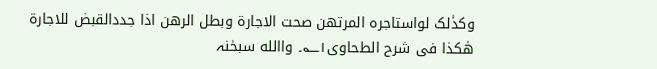وکذٰلک لواستاجرہ المرتھن صحت الاجارۃ وبطل الرھن اذا جددالقبض للاجارۃ ھٰکذا فی شرح الطحاوی۱؎۔ واالله سبحٰنہ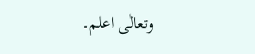وتعالٰی اعلم۔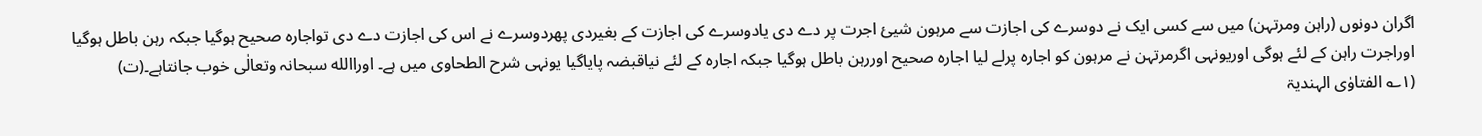اگران دونوں (راہن ومرتہن) میں سے کسی ایک نے دوسرے کی اجازت سے مرہون شیئ اجرت پر دے دی یادوسرے کی اجازت کے بغیردی پھردوسرے نے اس کی اجازت دے دی تواجارہ صحیح ہوگیا جبکہ رہن باطل ہوگیا اوراجرت راہن کے لئے ہوگی اوریونہی اگرمرتہن نے مرہون کو اجارہ پرلے لیا اجارہ صحیح اوررہن باطل ہوگیا جبکہ اجارہ کے لئے نیاقبضہ پایاگیا یونہی شرح الطحاوی میں ہے۔ اوراالله سبحانہ وتعالٰی خوب جانتاہے۔(ت)
(۱؎ الفتاوٰی الہندیۃ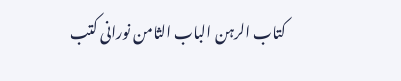کتاب الرہن الباب الثامن نورانی کتب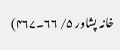خانہ پشاور ۵/ ۶۶۔۴۶۷)